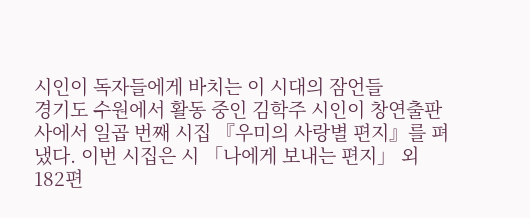시인이 독자들에게 바치는 이 시대의 잠언들
경기도 수원에서 활동 중인 김학주 시인이 창연출판사에서 일곱 번째 시집 『우미의 사랑별 편지』를 펴냈다. 이번 시집은 시 「나에게 보내는 편지」 외 182편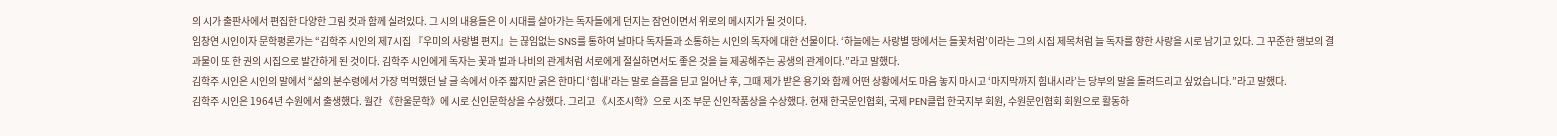의 시가 출판사에서 편집한 다양한 그림 컷과 함께 실려있다. 그 시의 내용들은 이 시대를 살아가는 독자들에게 던지는 잠언이면서 위로의 메시지가 될 것이다.
임창연 시인이자 문학평론가는 “김학주 시인의 제7시집 『우미의 사랑별 편지』는 끊임없는 SNS를 통하여 날마다 독자들과 소통하는 시인의 독자에 대한 선물이다. ‘하늘에는 사랑별 땅에서는 들꽃처럼’이라는 그의 시집 제목처럼 늘 독자를 향한 사랑을 시로 남기고 있다. 그 꾸준한 행보의 결과물이 또 한 권의 시집으로 발간하게 된 것이다. 김학주 시인에게 독자는 꽃과 벌과 나비의 관계처럼 서로에게 절실하면서도 좋은 것을 늘 제공해주는 공생의 관계이다.”라고 말했다.
김학주 시인은 시인의 말에서 “삶의 분수령에서 가장 먹먹했던 날 글 속에서 아주 짧지만 굵은 한마디 ‘힘내’라는 말로 슬픔을 딛고 일어난 후, 그때 제가 받은 용기와 함께 어떤 상황에서도 마음 놓지 마시고 ‘마지막까지 힘내시라’는 당부의 말을 돌려드리고 싶었습니다.”라고 말했다.
김학주 시인은 1964년 수원에서 출생했다. 월간 《한울문학》에 시로 신인문학상을 수상했다. 그리고 《시조시학》으로 시조 부문 신인작품상을 수상했다. 현재 한국문인협회, 국제 PEN클럽 한국지부 회원, 수원문인협회 회원으로 활동하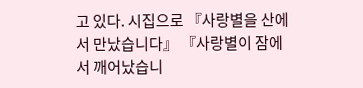고 있다. 시집으로 『사랑별을 산에서 만났습니다』 『사랑별이 잠에서 깨어났습니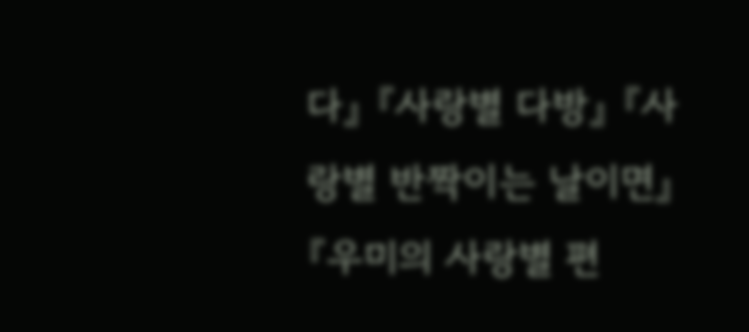다』 『사랑별 다방』 『사랑별 반짝이는 날이면』 『우미의 사랑별 편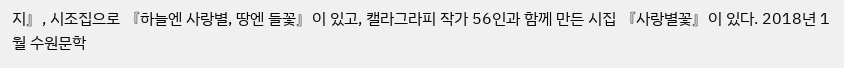지』, 시조집으로 『하늘엔 사랑별, 땅엔 들꽃』이 있고, 캘라그라피 작가 56인과 함께 만든 시집 『사랑별꽃』이 있다. 2018년 1월 수원문학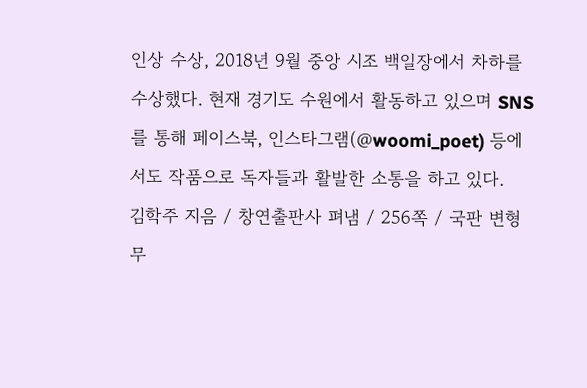인상 수상, 2018년 9월 중앙 시조 백일장에서 차하를 수상했다. 현재 경기도 수원에서 활동하고 있으며 SNS를 통해 페이스북, 인스타그램(@woomi_poet) 등에서도 작품으로 독자들과 활발한 소통을 하고 있다.
김학주 지음 / 창연출판사 펴냄 / 256쪽 / 국판 변형 무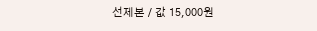선제본 / 값 15,000원